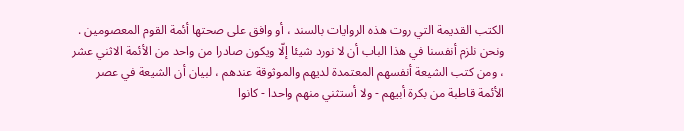الكتب القديمة التي روت هذه الروايات بالسند ، أو وافق على صحتها أئمة القوم المعصومين .
ونحن نلزم أنفسنا في هذا الباب أن لا نورد شيئا إلّا ويكون صادرا من واحد من الأئمة الاثني عشر ، ومن كتب الشيعة أنفسهم المعتمدة لديهم والموثوقة عندهم ، لبيان أن الشيعة في عصر الأئمة قاطبة من بكرة أبيهم - ولا أستثني منهم واحدا - كانوا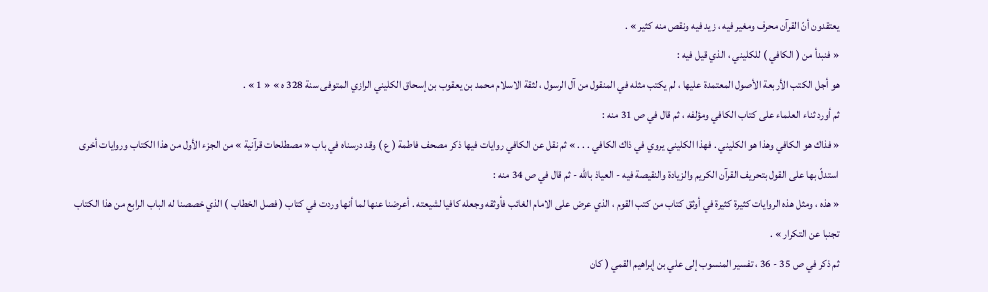يعتقدون أنّ القرآن محرف ومغير فيه ، زيد فيه ونقص منه كثير » .
« فنبدأ من ( الكافي ) للكليني ، الذي قيل فيه :
هو أجل الكتب الأربعة الأصول المعتمدة عليها ، لم يكتب مثله في المنقول من آل الرسول ، لثقة الاسلام محمد بن يعقوب بن إسحاق الكليني الرازي المتوفى سنة 328 ه » « 1 » .
ثم أورد ثناء العلماء على كتاب الكافي ومؤلفه ، ثم قال في ص 31 منه :
« فذاك هو الكافي وهذا هو الكليني . فهذا الكليني يروي في ذاك الكافي . . . » ثم نقل عن الكافي روايات فيها ذكر مصحف فاطمة ( ع ) وقد درسناه في باب « مصطلحات قرآنية » من الجزء الأول من هذا الكتاب وروايات أخرى استدلّ بها على القول بتحريف القرآن الكريم والزيادة والنقيصة فيه - العياذ باللّه - ثم قال في ص 34 منه :
« هذه ، ومثل هذه الروايات كثيرة كثيرة في أوثق كتاب من كتب القوم ، الذي عرض على الامام الغائب فأوثقه وجعله كافيا لشيعته . أعرضنا عنها لما أنها وردت في كتاب ( فصل الخطاب ) الذي خصصنا له الباب الرابع من هذا الكتاب تجنبا عن التكرار » .
ثم ذكر في ص 35 - 36 ، تفسير المنسوب إلى علي بن إبراهيم القمي ( كان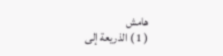هامش
( 1 ) الذريعة إلى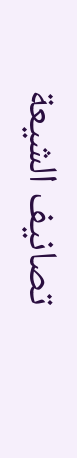تصانيف الشيعة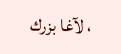، لآغا بزرك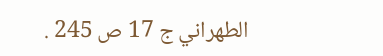الطهراني ج 17 ص 245 .